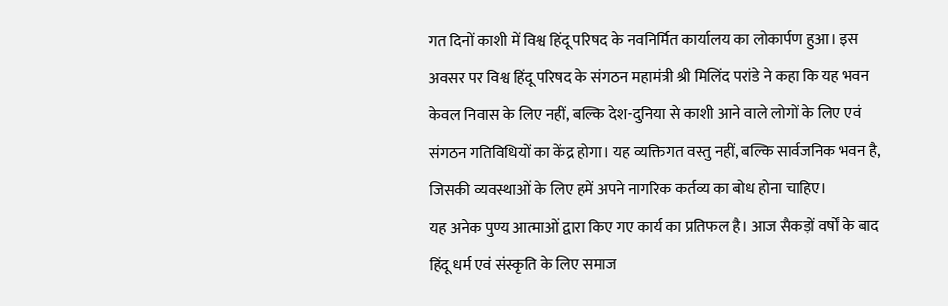गत दिनों काशी में विश्व हिंदू परिषद के नवनिर्मित कार्यालय का लोकार्पण हुआ। इस अवसर पर विश्व हिंदू परिषद के संगठन महामंत्री श्री मिलिंद परांडे ने कहा कि यह भवन केवल निवास के लिए नहीं, बल्कि देश-दुनिया से काशी आने वाले लोगों के लिए एवं संगठन गतिविधियों का केंद्र होगा। यह व्यक्तिगत वस्तु नहीं, बल्कि सार्वजनिक भवन है, जिसकी व्यवस्थाओं के लिए हमें अपने नागरिक कर्तव्य का बोध होना चाहिए।
यह अनेक पुण्य आत्माओं द्वारा किए गए कार्य का प्रतिफल है। आज सैकड़ों वर्षों के बाद हिंदू धर्म एवं संस्कृति के लिए समाज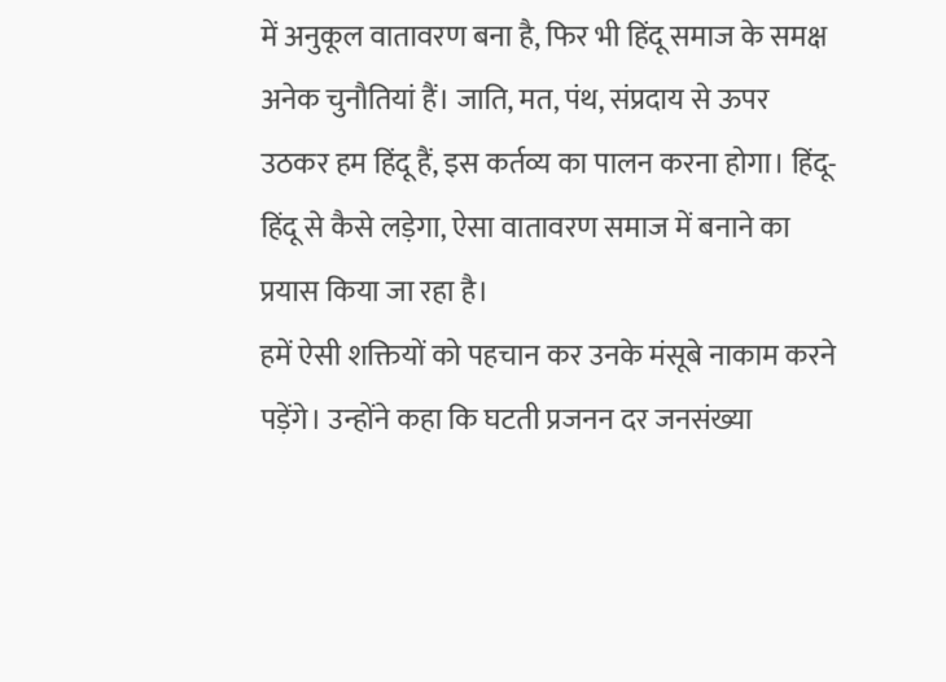में अनुकूल वातावरण बना है, फिर भी हिंदू समाज के समक्ष अनेक चुनौतियां हैं। जाति, मत, पंथ, संप्रदाय से ऊपर उठकर हम हिंदू हैं, इस कर्तव्य का पालन करना होगा। हिंदू-हिंदू से कैसे लड़ेगा, ऐसा वातावरण समाज में बनाने का प्रयास किया जा रहा है।
हमें ऐसी शक्तियों को पहचान कर उनके मंसूबे नाकाम करने पड़ेंगे। उन्होंने कहा कि घटती प्रजनन दर जनसंख्या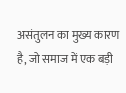असंतुलन का मुख्य कारण है, जो समाज में एक बड़ी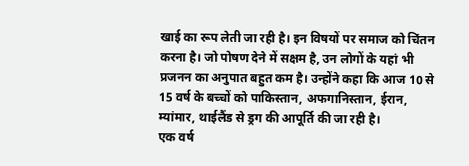खाई का रूप लेती जा रही है। इन विषयों पर समाज को चिंतन करना है। जो पोषण देने में सक्षम है, उन लोगों के यहां भी प्रजनन का अनुपात बहुत कम है। उन्होंने कहा कि आज 10 से 15 वर्ष के बच्चों को पाकिस्तान, अफगानिस्तान, ईरान, म्यांमार, थाईलैंड से ड्रग की आपूर्ति की जा रही है।
एक वर्ष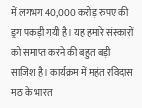में लगभग 40,000 करोड़ रुपए की ड्रग पकड़ी गयी है। यह हमारे संस्कारों को समाप्त करने की बहुत बड़ी साजिश है। कार्यक्रम में महंत रविदास मठ के भारत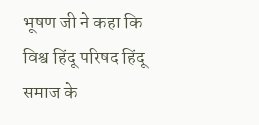भूषण जी ने कहा कि विश्व हिंदू परिषद हिंदू समाज के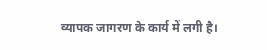व्यापक जागरण के कार्य में लगी है।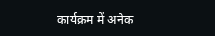कार्यक्रम में अनेक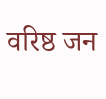वरिष्ठ जन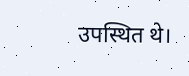उपस्थित थे।